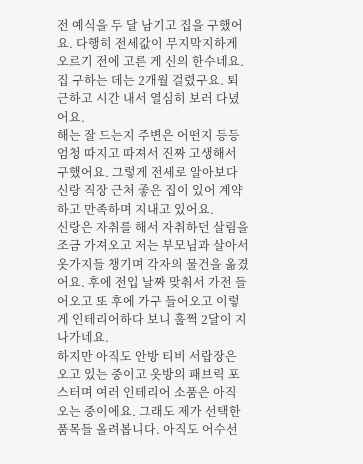전 예식을 두 달 남기고 집을 구했어요. 다행히 전세값이 무지막지하게 오르기 전에 고른 게 신의 한수네요. 집 구하는 데는 2개월 걸렸구요. 퇴근하고 시간 내서 열심히 보러 다녔어요.
해는 잘 드는지 주변은 어떤지 등등 엄청 따지고 따져서 진짜 고생해서 구했어요. 그렇게 전세로 알아보다 신랑 직장 근처 좋은 집이 있어 계약하고 만족하며 지내고 있어요.
신랑은 자취를 해서 자취하던 살림을 조금 가져오고 저는 부모님과 살아서 옷가지들 챙기며 각자의 물건을 옮겼어요. 후에 전입 날짜 맞춰서 가전 들어오고 또 후에 가구 들어오고 이렇게 인테리어하다 보니 훌쩍 2달이 지나가네요.
하지만 아직도 안방 티비 서랍장은 오고 있는 중이고 옷방의 패브릭 포스터며 여러 인테리어 소품은 아직 오는 중이에요. 그래도 제가 선택한 품목들 올려봅니다. 아직도 어수선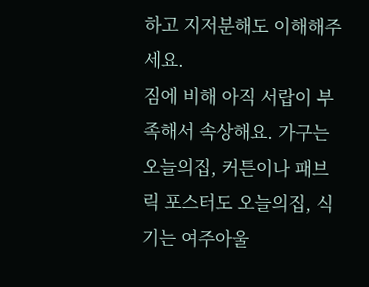하고 지저분해도 이해해주세요.
짐에 비해 아직 서랍이 부족해서 속상해요. 가구는 오늘의집, 커튼이나 패브릭 포스터도 오늘의집, 식기는 여주아울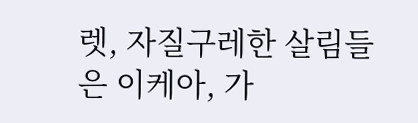렛, 자질구레한 살림들은 이케아, 가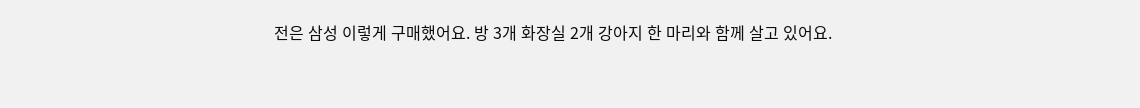전은 삼성 이렇게 구매했어요. 방 3개 화장실 2개 강아지 한 마리와 함께 살고 있어요.